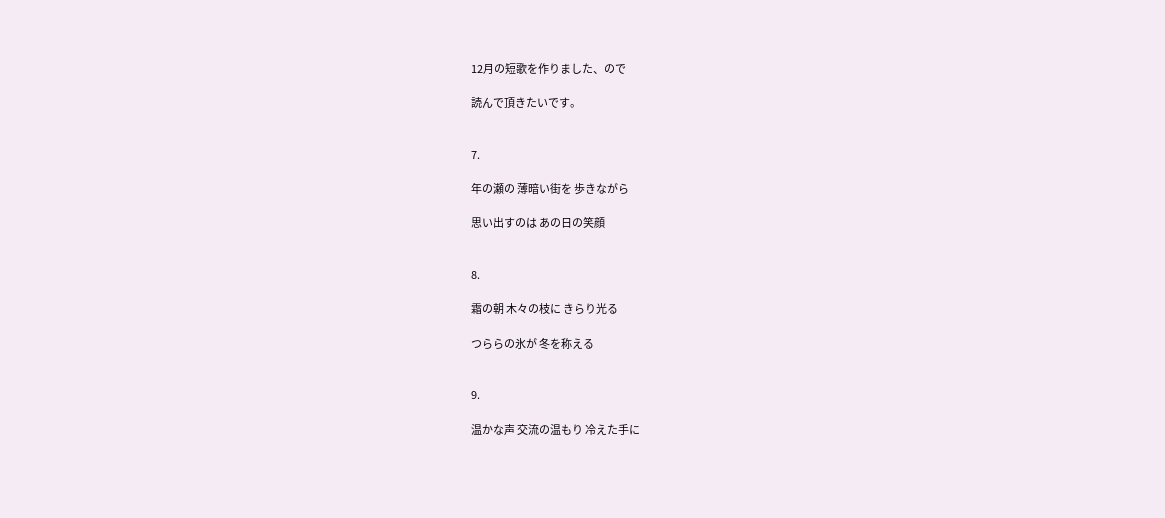12月の短歌を作りました、ので

読んで頂きたいです。


7.

年の瀬の 薄暗い街を 歩きながら

思い出すのは あの日の笑顔


8.

霜の朝 木々の枝に きらり光る

つららの氷が 冬を称える


9.

温かな声 交流の温もり 冷えた手に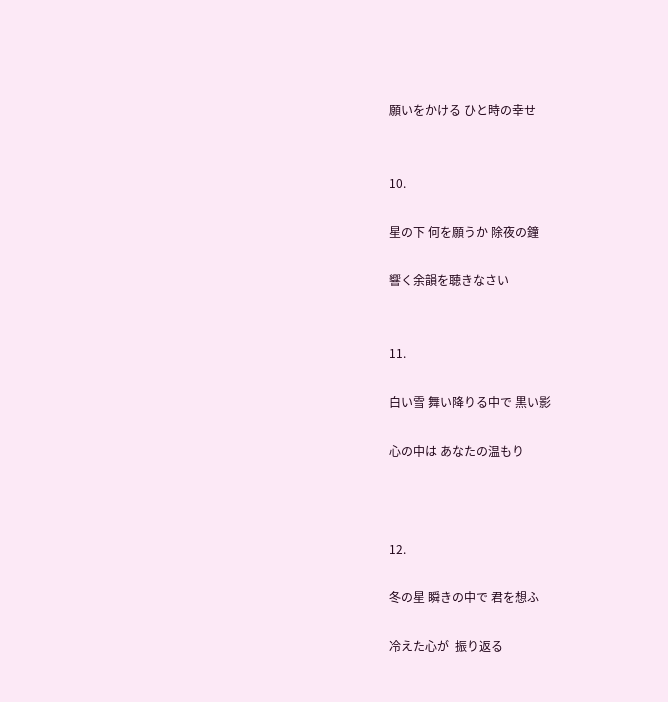願いをかける ひと時の幸せ


10.

星の下 何を願うか 除夜の鐘

響く余韻を聴きなさい


11.

白い雪 舞い降りる中で 黒い影

心の中は あなたの温もり



12.

冬の星 瞬きの中で 君を想ふ

冷えた心が  振り返る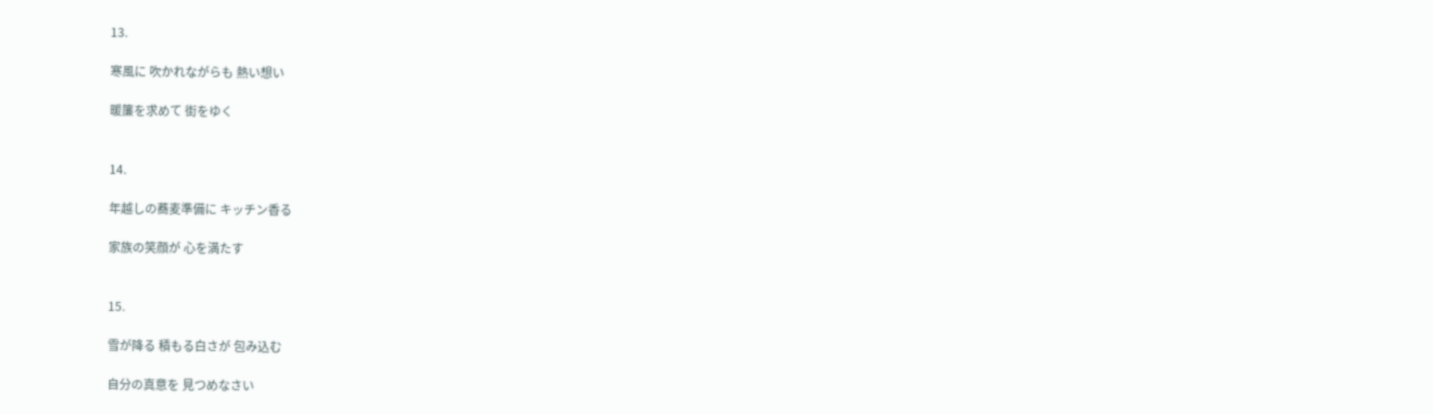13.

寒風に 吹かれながらも 熱い想い

暖簾を求めて 街をゆく


14.

年越しの蕎麦準備に キッチン香る

家族の笑顔が 心を満たす


15.

雪が降る 積もる白さが 包み込む

自分の真意を 見つめなさい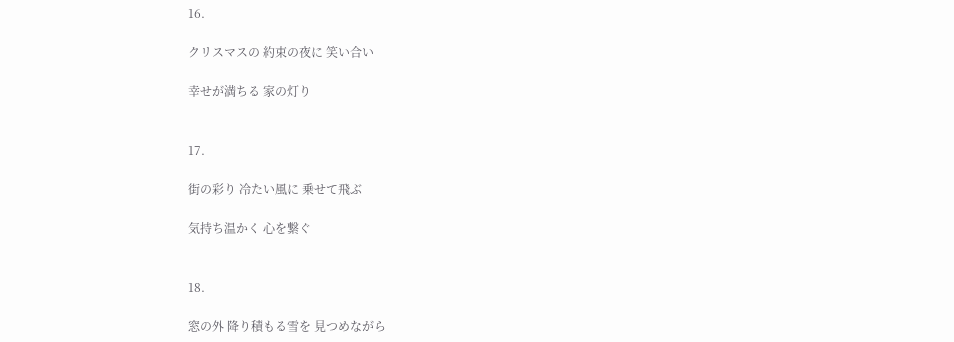16.

クリスマスの 約束の夜に 笑い合い

幸せが満ちる 家の灯り


17.

街の彩り 冷たい風に 乗せて飛ぶ

気持ち温かく 心を繋ぐ


18.

窓の外 降り積もる雪を 見つめながら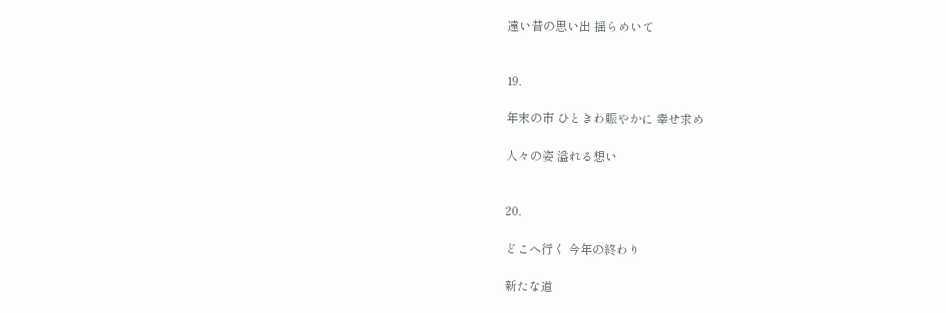遠い昔の思い出 揺らめいて


19.

年末の市 ひときわ賑やかに 幸せ求め

人々の姿 溢れる想い


20.

どこへ行く 今年の終わり

新たな道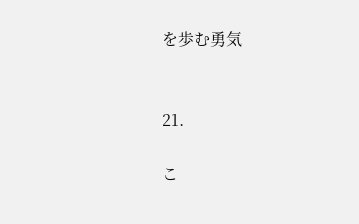を歩む勇気


21.

こ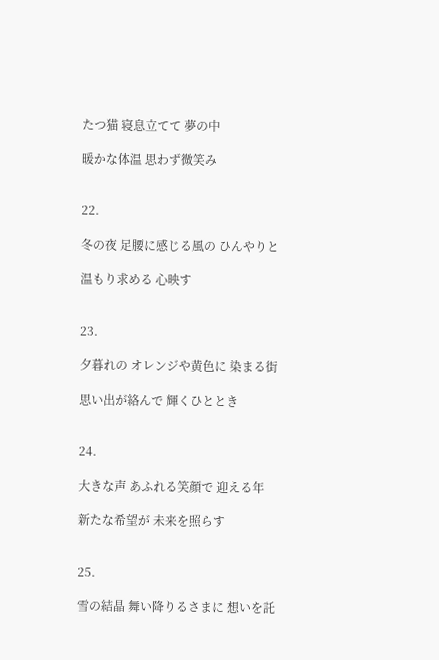たつ猫 寝息立てて 夢の中

暖かな体温 思わず微笑み


22.

冬の夜 足腰に感じる風の ひんやりと

温もり求める 心映す


23.

夕暮れの オレンジや黄色に 染まる街

思い出が絡んで 輝くひととき


24.

大きな声 あふれる笑顔で 迎える年

新たな希望が 未来を照らす


25.

雪の結晶 舞い降りるさまに 想いを託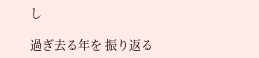し

過ぎ去る年を 振り返る